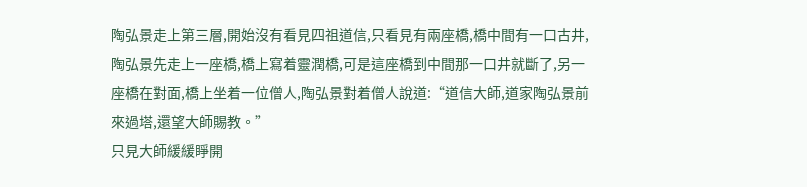陶弘景走上第三層,開始沒有看見四祖道信,只看見有兩座橋,橋中間有一口古井,陶弘景先走上一座橋,橋上寫着靈潤橋,可是這座橋到中間那一口井就斷了,另一座橋在對面,橋上坐着一位僧人,陶弘景對着僧人說道:“道信大師,道家陶弘景前來過塔,還望大師賜教。”
只見大師緩緩睜開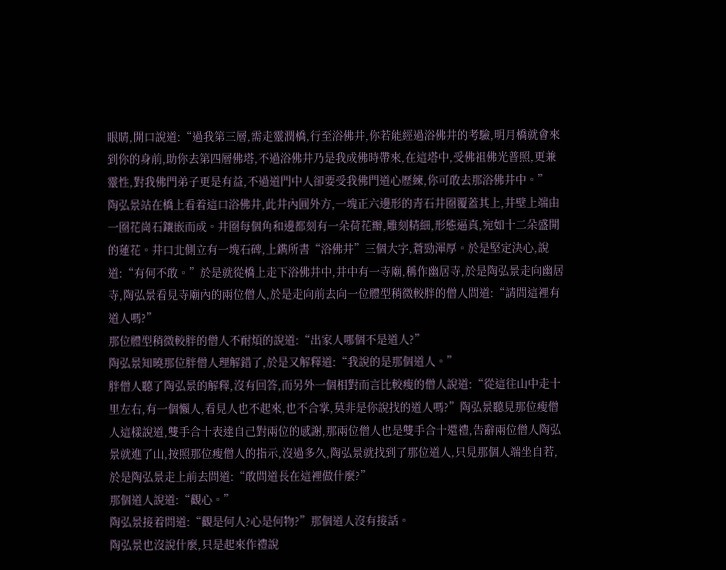眼睛,開口說道:“過我第三層,需走靈潤橋,行至浴佛井,你若能經過浴佛井的考驗,明月橋就會來到你的身前,助你去第四層佛塔,不過浴佛井乃是我成佛時帶來,在這塔中,受佛祖佛光普照,更兼靈性,對我佛門弟子更是有益,不過道門中人卻要受我佛門道心歷練,你可敢去那浴佛井中。”
陶弘景站在橋上看着這口浴佛井,此井內圓外方,一塊正六邊形的青石井圈覆蓋其上,井壁上端由一圈花崗石鑲嵌而成。井圈每個角和邊都刻有一朵荷花瓣,雕刻精細,形態逼真,宛如十二朵盛開的蓮花。井口北側立有一塊石碑,上鐫所書“浴佛井”三個大字,蒼勁渾厚。於是堅定決心,說道:“有何不敢。”於是就從橋上走下浴佛井中,井中有一寺廟,稱作幽居寺,於是陶弘景走向幽居寺,陶弘景看見寺廟內的兩位僧人,於是走向前去向一位體型稍微較胖的僧人問道:“請問這裡有道人嗎?”
那位體型稍微較胖的僧人不耐煩的說道:“出家人哪個不是道人?”
陶弘景知曉那位胖僧人理解錯了,於是又解釋道:“我說的是那個道人。”
胖僧人聽了陶弘景的解釋,沒有回答,而另外一個相對而言比較瘦的僧人說道:“從這往山中走十里左右,有一個懶人,看見人也不起來,也不合掌,莫非是你說找的道人嗎?”陶弘景聽見那位瘦僧人這樣說道,雙手合十表達自己對兩位的感謝,那兩位僧人也是雙手合十還禮,告辭兩位僧人陶弘景就進了山,按照那位瘦僧人的指示,沒過多久,陶弘景就找到了那位道人,只見那個人端坐自若,於是陶弘景走上前去問道:“敢問道長在這裡做什麼?”
那個道人說道:“觀心。”
陶弘景接着問道:“觀是何人?心是何物?”那個道人沒有接話。
陶弘景也沒說什麼,只是起來作禮說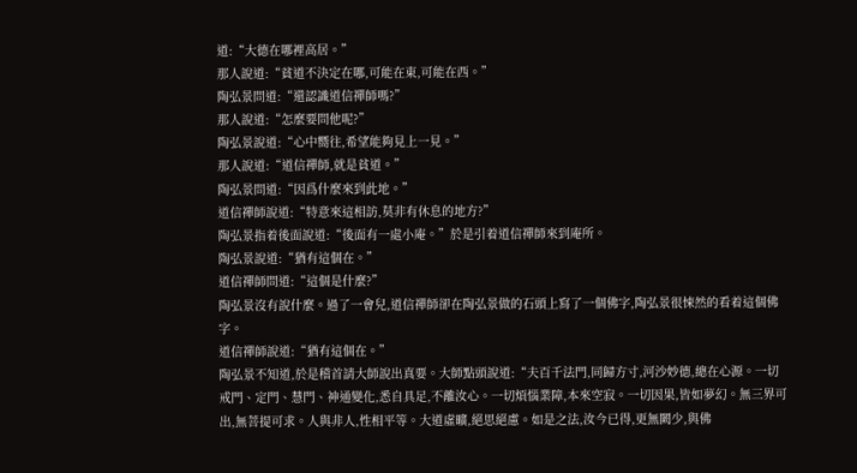道:“大德在哪裡高居。”
那人說道:“貧道不決定在哪,可能在東,可能在西。”
陶弘景問道:“還認識道信禪師嗎?”
那人說道:“怎麼要問他呢?”
陶弘景說道:“心中嚮往,希望能夠見上一見。”
那人說道:“道信禪師,就是貧道。”
陶弘景問道:“因爲什麼來到此地。”
道信禪師說道:“特意來這相訪,莫非有休息的地方?”
陶弘景指着後面說道:“後面有一處小庵。”於是引着道信禪師來到庵所。
陶弘景說道:“猶有這個在。”
道信禪師問道:“這個是什麼?”
陶弘景沒有說什麼。過了一會兒,道信禪師卻在陶弘景做的石頭上寫了一個佛字,陶弘景很悚然的看着這個佛字。
道信禪師說道:“猶有這個在。”
陶弘景不知道,於是稽首請大師說出真要。大師點頭說道:“夫百千法門,同歸方寸,河沙妙德,總在心源。一切戒門、定門、慧門、神通變化,悉自具足,不離汝心。一切煩惱業障,本來空寂。一切因果,皆如夢幻。無三界可出,無菩提可求。人與非人,性相平等。大道虛曠,絕思絕慮。如是之法,汝今已得,更無闕少,與佛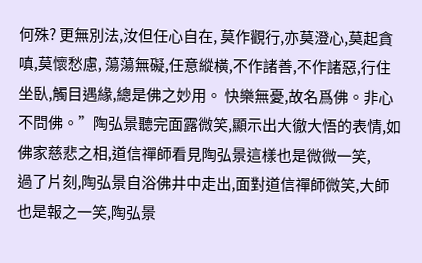何殊? 更無別法,汝但任心自在, 莫作觀行,亦莫澄心,莫起貪嗔,莫懷愁慮, 蕩蕩無礙,任意縱橫,不作諸善,不作諸惡,行住坐臥,觸目遇緣,總是佛之妙用。 快樂無憂,故名爲佛。非心不問佛。”陶弘景聽完面露微笑,顯示出大徹大悟的表情,如佛家慈悲之相,道信禪師看見陶弘景這樣也是微微一笑,
過了片刻,陶弘景自浴佛井中走出,面對道信禪師微笑,大師也是報之一笑,陶弘景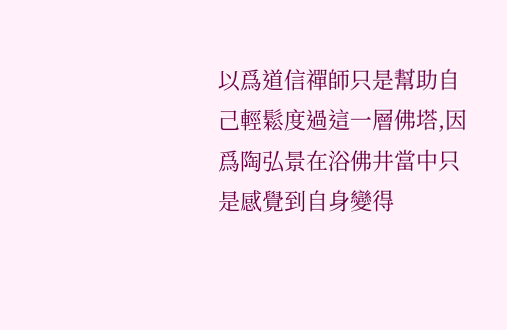以爲道信禪師只是幫助自己輕鬆度過這一層佛塔,因爲陶弘景在浴佛井當中只是感覺到自身變得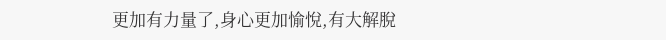更加有力量了,身心更加愉悅,有大解脫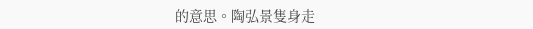的意思。陶弘景隻身走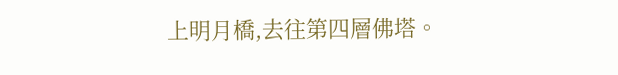上明月橋,去往第四層佛塔。